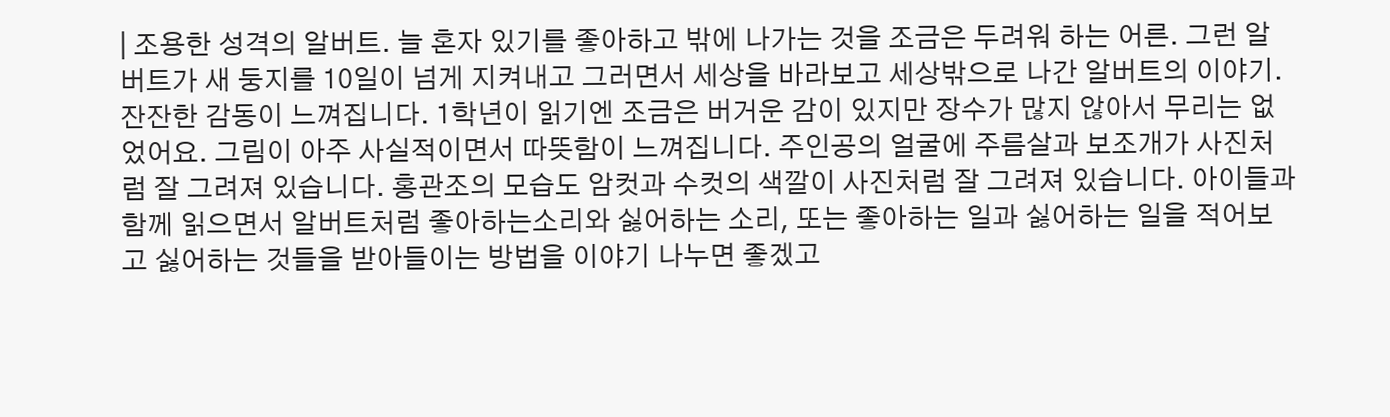| 조용한 성격의 알버트. 늘 혼자 있기를 좋아하고 밖에 나가는 것을 조금은 두려워 하는 어른. 그런 알버트가 새 둥지를 10일이 넘게 지켜내고 그러면서 세상을 바라보고 세상밖으로 나간 알버트의 이야기. 잔잔한 감동이 느껴집니다. 1학년이 읽기엔 조금은 버거운 감이 있지만 장수가 많지 않아서 무리는 없었어요. 그림이 아주 사실적이면서 따뜻함이 느껴집니다. 주인공의 얼굴에 주름살과 보조개가 사진처럼 잘 그려져 있습니다. 홍관조의 모습도 암컷과 수컷의 색깔이 사진처럼 잘 그려져 있습니다. 아이들과 함께 읽으면서 알버트처럼 좋아하는소리와 싫어하는 소리, 또는 좋아하는 일과 싫어하는 일을 적어보고 싫어하는 것들을 받아들이는 방법을 이야기 나누면 좋겠고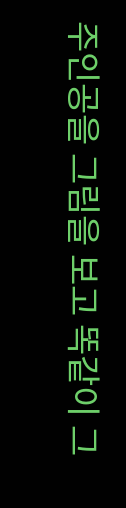주인공을 그림을 보고 똑같이 그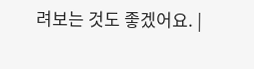려보는 것도 좋겠어요. |